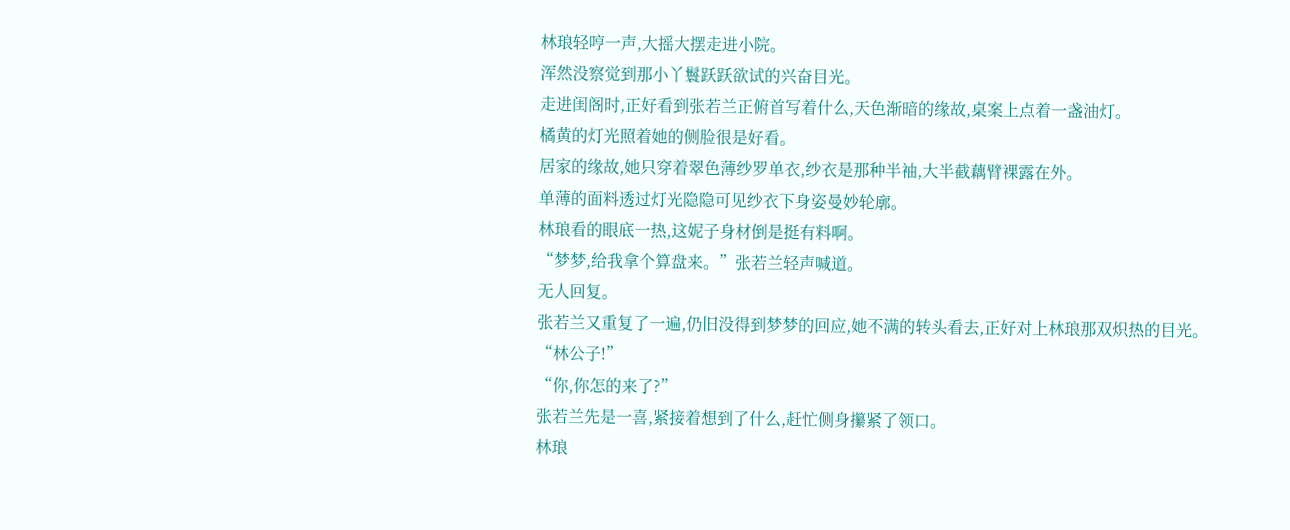林琅轻哼一声,大摇大摆走进小院。
浑然没察觉到那小丫鬟跃跃欲试的兴奋目光。
走进闺阁时,正好看到张若兰正俯首写着什么,天色渐暗的缘故,桌案上点着一盏油灯。
橘黄的灯光照着她的侧脸很是好看。
居家的缘故,她只穿着翠色薄纱罗单衣,纱衣是那种半袖,大半截藕臂裸露在外。
单薄的面料透过灯光隐隐可见纱衣下身姿曼妙轮廓。
林琅看的眼底一热,这妮子身材倒是挺有料啊。
“梦梦,给我拿个算盘来。”张若兰轻声喊道。
无人回复。
张若兰又重复了一遍,仍旧没得到梦梦的回应,她不满的转头看去,正好对上林琅那双炽热的目光。
“林公子!”
“你,你怎的来了?”
张若兰先是一喜,紧接着想到了什么,赶忙侧身攥紧了领口。
林琅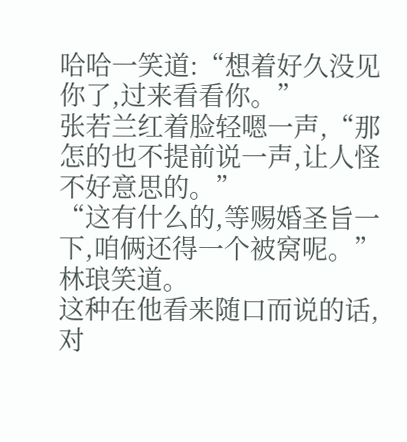哈哈一笑道:“想着好久没见你了,过来看看你。”
张若兰红着脸轻嗯一声,“那怎的也不提前说一声,让人怪不好意思的。”
“这有什么的,等赐婚圣旨一下,咱俩还得一个被窝呢。”林琅笑道。
这种在他看来随口而说的话,对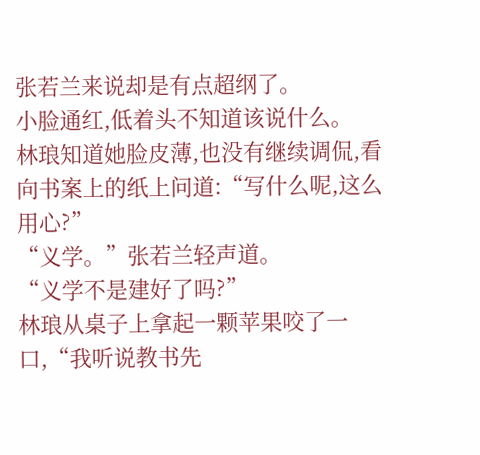张若兰来说却是有点超纲了。
小脸通红,低着头不知道该说什么。
林琅知道她脸皮薄,也没有继续调侃,看向书案上的纸上问道:“写什么呢,这么用心?”
“义学。”张若兰轻声道。
“义学不是建好了吗?”
林琅从桌子上拿起一颗苹果咬了一口,“我听说教书先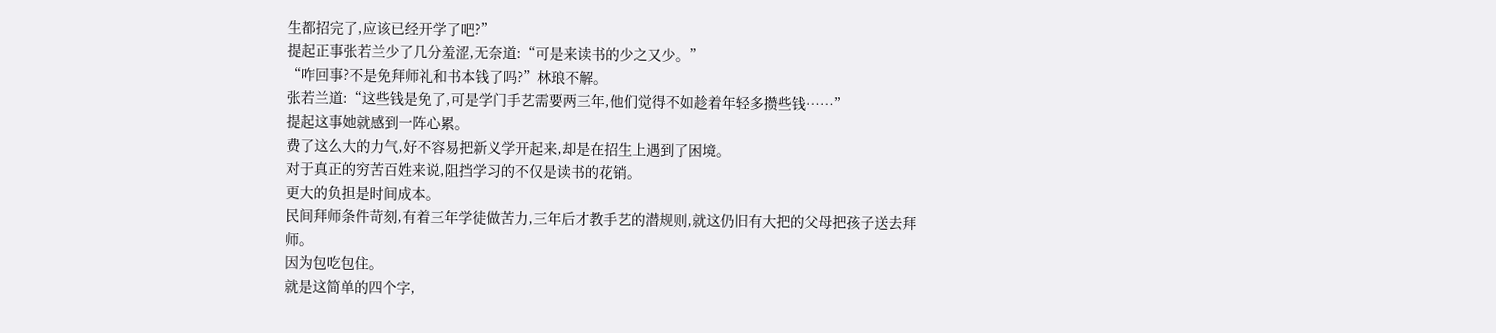生都招完了,应该已经开学了吧?”
提起正事张若兰少了几分羞涩,无奈道:“可是来读书的少之又少。”
“咋回事?不是免拜师礼和书本钱了吗?”林琅不解。
张若兰道:“这些钱是免了,可是学门手艺需要两三年,他们觉得不如趁着年轻多攒些钱……”
提起这事她就感到一阵心累。
费了这么大的力气,好不容易把新义学开起来,却是在招生上遇到了困境。
对于真正的穷苦百姓来说,阻挡学习的不仅是读书的花销。
更大的负担是时间成本。
民间拜师条件苛刻,有着三年学徒做苦力,三年后才教手艺的潜规则,就这仍旧有大把的父母把孩子送去拜师。
因为包吃包住。
就是这简单的四个字,